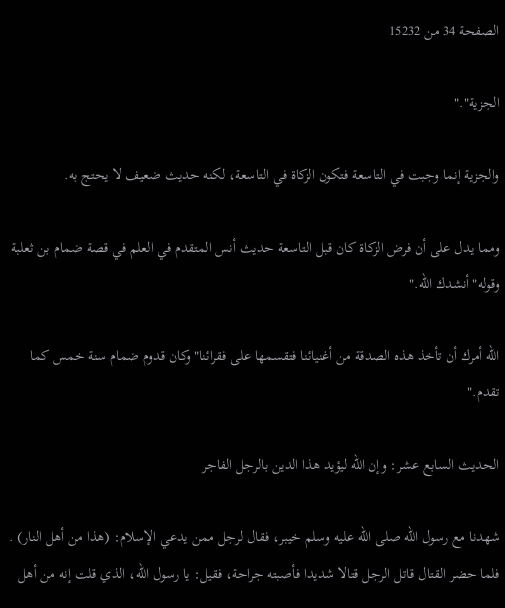الصفحة 34 من 15232

الجزية"."

والجزية إنما وجبت في التاسعة فتكون الزكاة في التاسعة، لكنه حديث ضعيف لا يحتج به.

ومما يدل على أن فرض الزكاة كان قبل التاسعة حديث أنس المتقدم في العلم في قصة ضمام بن ثعلبة وقوله"أنشدك الله."

الله أمرك أن تأخذ هذه الصدقة من أغنيائنا فتقسمها على فقرائنا"وكان قدوم ضمام سنة خمس كما تقدم."

الحديث السابع عشر: وإن الله ليؤيد هذا الدين بالرجل الفاجر

شهدنا مع رسول الله صلى الله عليه وسلم خيبر، فقال لرجل ممن يدعي الإسلام: (هذا من أهل النار) . فلما حضر القتال قاتل الرجل قتالا شديدا فأصبته جراحة، فقيل: يا رسول الله، الذي قلت إنه من أهل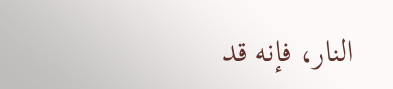النار، فإنه قد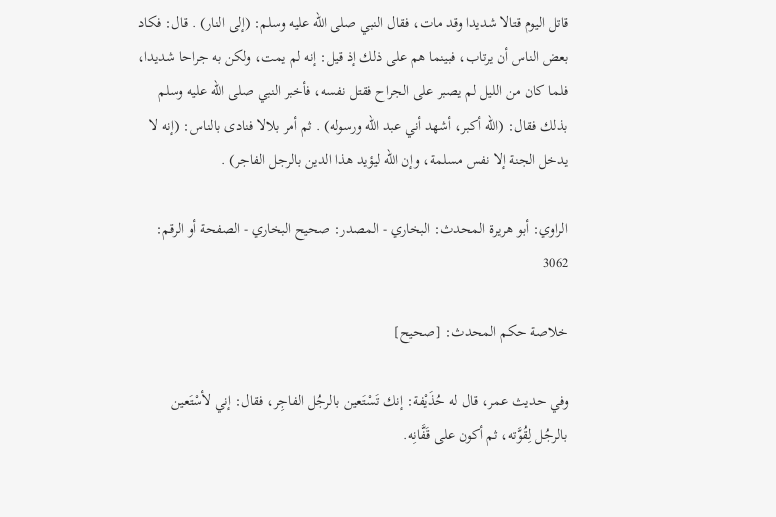قاتل اليوم قتالا شديدا وقد مات، فقال النبي صلى الله عليه وسلم: (إلى النار) . قال: فكاد بعض الناس أن يرتاب، فبينما هم على ذلك إذ قيل: إنه لم يمت، ولكن به جراحا شديدا، فلما كان من الليل لم يصبر على الجراح فقتل نفسه، فأخبر النبي صلى الله عليه وسلم بذلك فقال: (الله أكبر، أشهد أني عبد الله ورسوله) . ثم أمر بلالا فنادى بالناس: (إنه لا يدخل الجنة إلا نفس مسلمة، وإن الله ليؤيد هذا الدين بالرجل الفاجر) .

الراوي: أبو هريرة المحدث: البخاري - المصدر: صحيح البخاري - الصفحة أو الرقم: 3062

خلاصة حكم المحدث: [صحيح]

وفي حديث عمر، قال له حُذَيْفة: إنك تَسْتَعين بالرجُل الفاجِر، فقال: إني لأسْتَعين بالرجُل لِقُوَّته، ثم أكون على قَفَّانِه.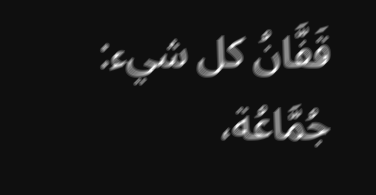قَفَّانُ كل شيء: جُمَّاعُة،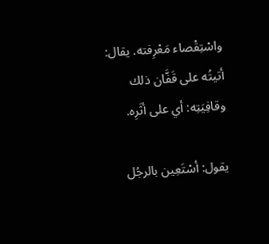واسْتِقْصاء مَعْرِفته. يقال: أتيتُه على قَفَّان ذلك وقافِيَتِه: أي على أثَرِه.

يقول: أسْتَعِين بالرجُل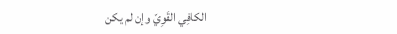الكافِي القَوِيّ وإن لم يكن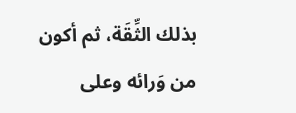بذلك الثِّقَة، ثم أكون من وَرائه وعلى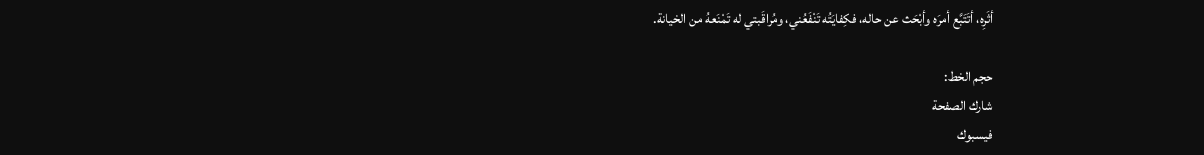أثَرِه، أتَتَبَّع أمرَه وأبْحَث عن حاله، فكِفايَتُه تَنْفَعُني، ومُراقَبتي له تَمْنَعهُ من الخيانة.

حجم الخط:
شارك الصفحة
فيسبوك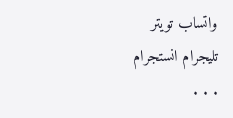واتساب تويتر تليجرام انستجرام
. . .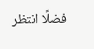فضلًا انتظر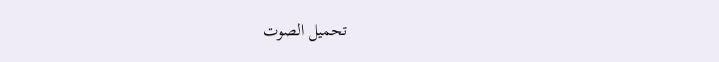تحميل الصوت